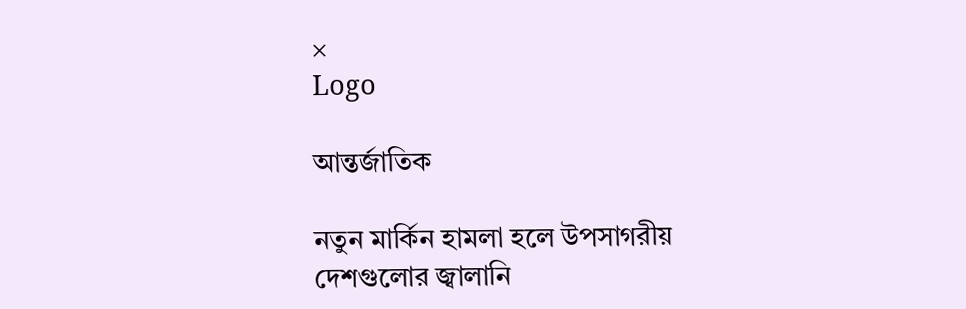×
Logo

আন্তর্জাতিক

নতুন মার্কিন হামলা হলে উপসাগরীয় দেশগুলোর জ্বালানি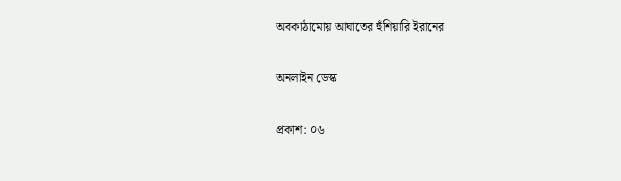অবকাঠামোয় আঘাতের হুঁশিয়ারি ইরানের

অনলাইন ডেস্ক

প্রকাশ: ০৬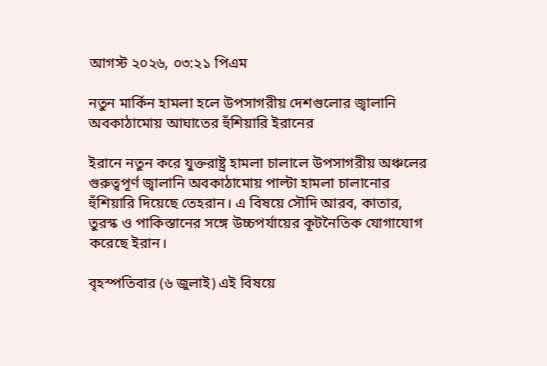আগস্ট ২০২৬, ০৩:২১ পিএম

নতুন মার্কিন হামলা হলে উপসাগরীয় দেশগুলোর জ্বালানি অবকাঠামোয় আঘাতের হুঁশিয়ারি ইরানের

ইরানে নতুন করে যুক্তরাষ্ট্র হামলা চালালে উপসাগরীয় অঞ্চলের গুরুত্বপূর্ণ জ্বালানি অবকাঠামোয় পাল্টা হামলা চালানোর হুঁশিয়ারি দিয়েছে তেহরান। এ বিষয়ে সৌদি আরব, কাতার, তুরস্ক ও পাকিস্তানের সঙ্গে উচ্চপর্যায়ের কূটনৈতিক যোগাযোগ করেছে ইরান।

বৃহস্পতিবার (৬ জুলাই) এই বিষয়ে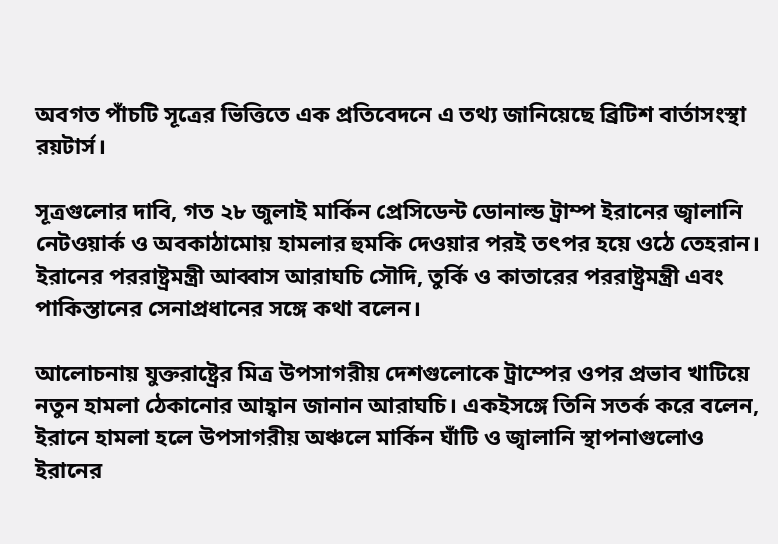অবগত পাঁচটি সূত্রের ভিত্তিতে এক প্রতিবেদনে এ তথ্য জানিয়েছে ব্রিটিশ বার্তাসংস্থা রয়টার্স।

সূত্রগুলোর দাবি, গত ২৮ জুলাই মার্কিন প্রেসিডেন্ট ডোনাল্ড ট্রাম্প ইরানের জ্বালানি নেটওয়ার্ক ও অবকাঠামোয় হামলার হুমকি দেওয়ার পরই তৎপর হয়ে ওঠে তেহরান। ইরানের পররাষ্ট্রমন্ত্রী আব্বাস আরাঘচি সৌদি, তুর্কি ও কাতারের পররাষ্ট্রমন্ত্রী এবং পাকিস্তানের সেনাপ্রধানের সঙ্গে কথা বলেন।

আলোচনায় যুক্তরাষ্ট্রের মিত্র উপসাগরীয় দেশগুলোকে ট্রাম্পের ওপর প্রভাব খাটিয়ে নতুন হামলা ঠেকানোর আহ্বান জানান আরাঘচি। একইসঙ্গে তিনি সতর্ক করে বলেন, ইরানে হামলা হলে উপসাগরীয় অঞ্চলে মার্কিন ঘাঁটি ও জ্বালানি স্থাপনাগুলোও ইরানের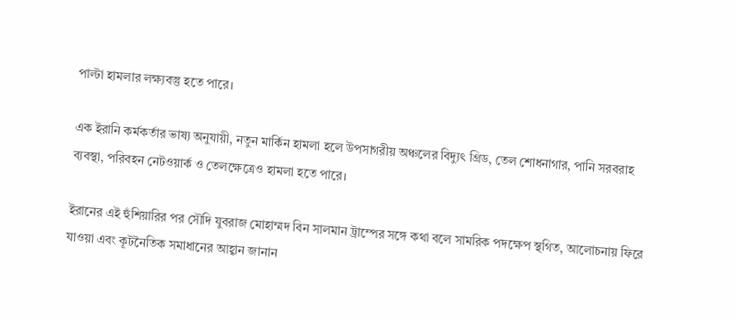পাল্টা হামলার লক্ষ্যবস্তু হতে পারে।

এক ইরানি কর্মকর্তার ভাষ্য অনুযায়ী, নতুন মার্কিন হামলা হলে উপসাগরীয় অঞ্চলের বিদ্যুৎ গ্রিড, তেল শোধনাগার, পানি সরবরাহ ব্যবস্থা, পরিবহন নেটওয়ার্ক ও তেলক্ষেত্রেও হামলা হতে পারে।

ইরানের এই হুঁশিয়ারির পর সৌদি যুবরাজ মোহাম্মদ বিন সালমান ট্রাম্পের সঙ্গে কথা বলে সামরিক পদক্ষেপ স্থগিত, আলোচনায় ফিরে যাওয়া এবং কূটনৈতিক সমাধানের আহ্বান জানান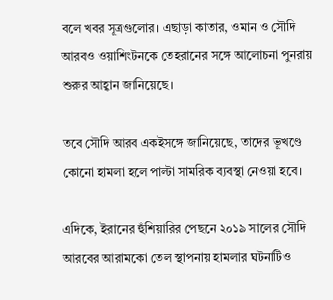বলে খবর সূত্রগুলোর। এছাড়া কাতার, ওমান ও সৌদি আরবও ওয়াশিংটনকে তেহরানের সঙ্গে আলোচনা পুনরায় শুরুর আহ্বান জানিয়েছে।

তবে সৌদি আরব একইসঙ্গে জানিয়েছে, তাদের ভূখণ্ডে কোনো হামলা হলে পাল্টা সামরিক ব্যবস্থা নেওয়া হবে।

এদিকে, ইরানের হুঁশিয়ারির পেছনে ২০১৯ সালের সৌদি আরবের আরামকো তেল স্থাপনায় হামলার ঘটনাটিও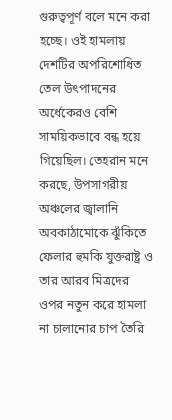গুরুত্বপূর্ণ বলে মনে করা হচ্ছে। ওই হামলায় দেশটির অপরিশোধিত তেল উৎপাদনের অর্ধেকেরও বেশি সাময়িকভাবে বন্ধ হয়ে গিয়েছিল। তেহরান মনে করছে, উপসাগরীয় অঞ্চলের জ্বালানি অবকাঠামোকে ঝুঁকিতে ফেলার হুমকি যুক্তরাষ্ট্র ও তার আরব মিত্রদের ওপর নতুন করে হামলা না চালানোর চাপ তৈরি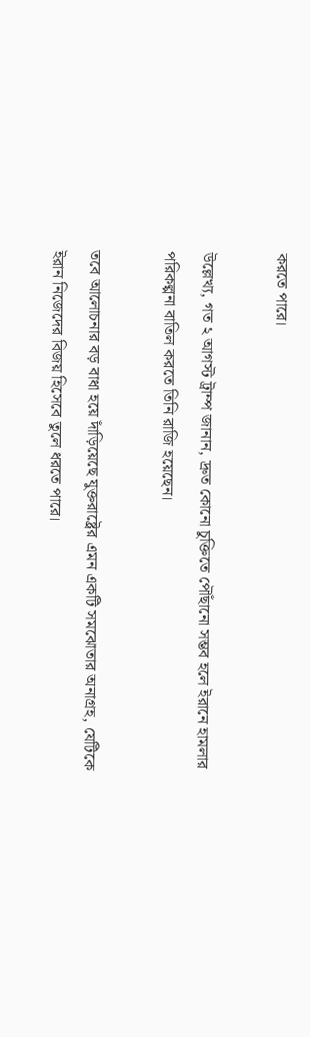করতে পারে।

উল্লেখ্য, গত ২ আগস্ট ট্রাম্প জানান, দ্রুত কোনো চুক্তিতে পৌঁছানো সম্ভব হলে ইরানে হামলার পরিকল্পনা বাতিল করতে তিনি রাজি হয়েছেন।

তবে আলোচনার বড় বাধা হয়ে দাঁড়িয়েছে যুক্তরাষ্ট্রের এমন একটি সমঝোতার অনাগ্রহ, যেটিকে ইরান নিজেদের বিজয় হিসেবে তুলে ধরতে পারে।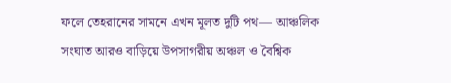ফলে তেহরানের সামনে এখন মূলত দুটি পথ— আঞ্চলিক সংঘাত আরও বাড়িয়ে উপসাগরীয় অঞ্চল ও বৈশ্বিক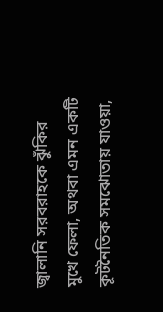জ্বালানি সরবরাহকে ঝুঁকির মুখে ফেলা, অথবা এমন একটি কূটনৈতিক সমঝোতায় যাওয়া,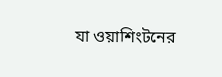যা ওয়াশিংটনের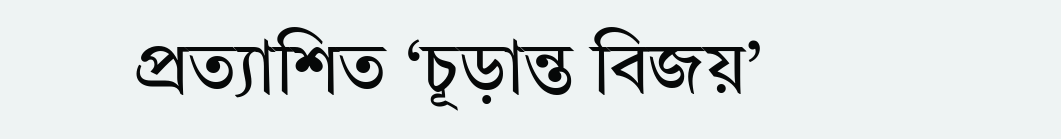প্রত্যাশিত ‘চূড়ান্ত বিজয়’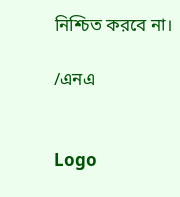নিশ্চিত করবে না।

/এনএ


Logo